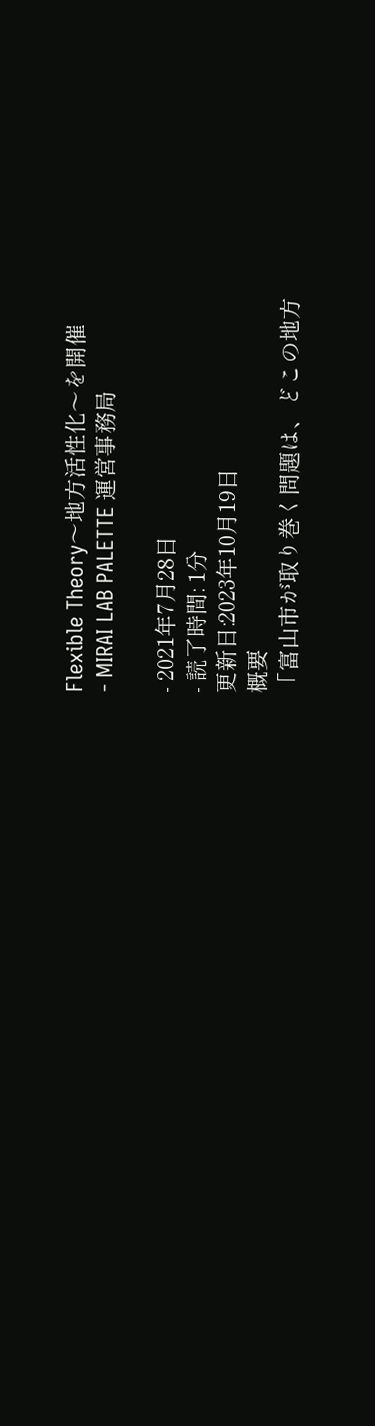Flexible Theory〜地方活性化〜を開催
- MIRAI LAB PALETTE 運営事務局

- 2021年7月28日
- 読了時間: 1分
更新日:2023年10月19日
概要
「富山市が取り巻く問題は、どこの地方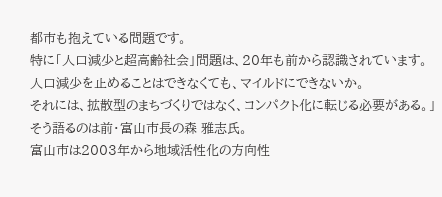都市も抱えている問題です。
特に「人口減少と超高齢社会」問題は、20年も前から認識されています。
人口減少を止めることはできなくても、マイルドにできないか。
それには、拡散型のまちづくりではなく、コンパクト化に転じる必要がある。」
そう語るのは前・富山市長の森 雅志氏。
富山市は2003年から地域活性化の方向性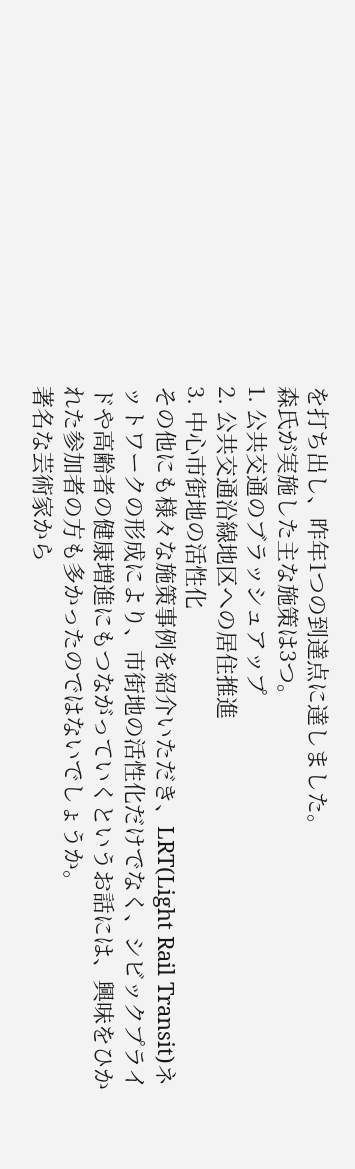を打ち出し、昨年1つの到達点に達しました。
森氏が実施した主な施策は3つ。
1. 公共交通のブラッシュアップ
2. 公共交通沿線地区への居住推進
3. 中心市街地の活性化
その他にも様々な施策事例を紹介いただき、LRT(Light Rail Transit)ネットワークの形成により、市街地の活性化だけでなく、シビックプライドや高齢者の健康増進にもつながっていくというお話には、興味をひかれた参加者の方も多かったのではないでしょうか。
著名な芸術家から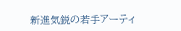新進気鋭の若手アーティ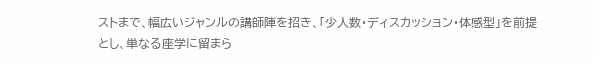ストまで、幅広いジャンルの講師陣を招き、「少人数・ディスカッション・体感型」を前提とし、単なる座学に留まら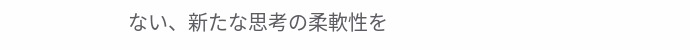ない、新たな思考の柔軟性を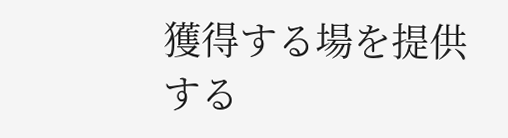獲得する場を提供する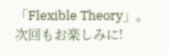「Flexible Theory」。
次回もお楽しみに!